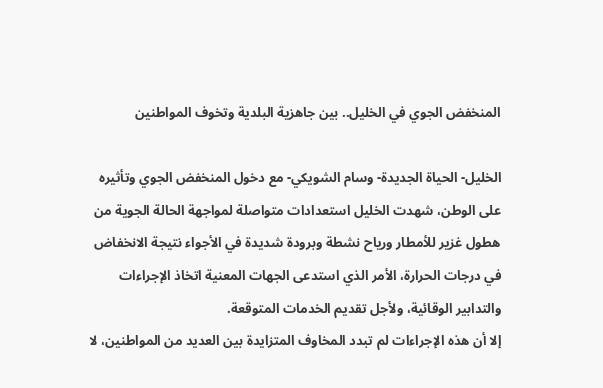المنخفض الجوي في الخليل.. بين جاهزية البلدية وتخوف المواطنين

الخليل- الحياة الجديدة- وسام الشويكي- مع دخول المنخفض الجوي وتأثيره على الوطن، شهدت الخليل استعدادات متواصلة لمواجهة الحالة الجوية من هطول غزير للأمطار ورياح نشطة وبرودة شديدة في الأجواء نتيجة الانخفاض في درجات الحرارة، الأمر الذي استدعى الجهات المعنية اتخاذ الإجراءات والتدابير الوقائية، ولأجل تقديم الخدمات المتوقعة.
إلا أن هذه الإجراءات لم تبدد المخاوف المتزايدة بين العديد من المواطنين، لا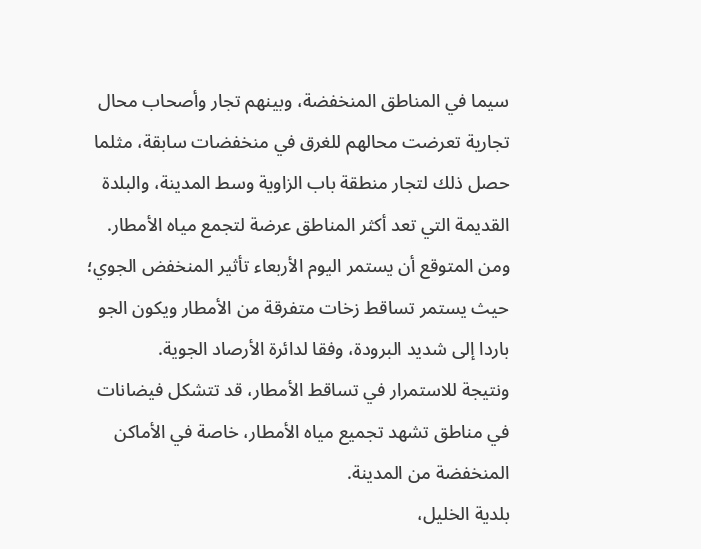سيما في المناطق المنخفضة، وبينهم تجار وأصحاب محال تجارية تعرضت محالهم للغرق في منخفضات سابقة، مثلما حصل ذلك لتجار منطقة باب الزاوية وسط المدينة، والبلدة القديمة التي تعد أكثر المناطق عرضة لتجمع مياه الأمطار.
ومن المتوقع أن يستمر اليوم الأربعاء تأثير المنخفض الجوي؛ حيث يستمر تساقط زخات متفرقة من الأمطار ويكون الجو باردا إلى شديد البرودة، وفقا لدائرة الأرصاد الجوية.
ونتيجة للاستمرار في تساقط الأمطار، قد تتشكل فيضانات في مناطق تشهد تجميع مياه الأمطار، خاصة في الأماكن المنخفضة من المدينة.
بلدية الخليل،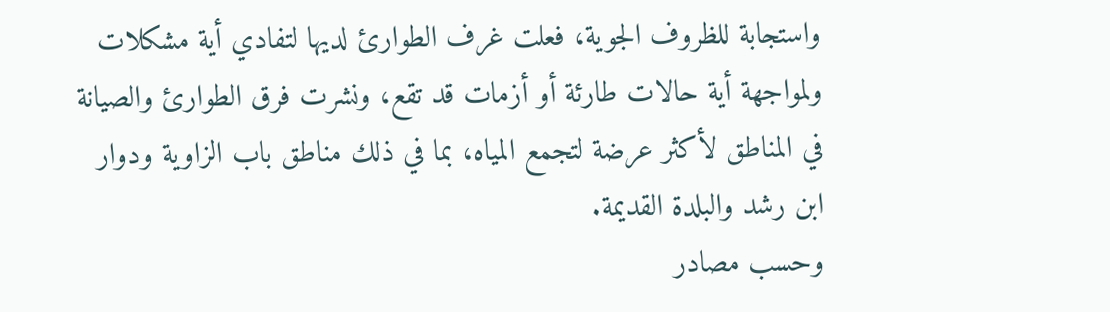واستجابة للظروف الجوية، فعلت غرف الطوارئ لديها لتفادي أية مشكلات ولمواجهة أية حالات طارئة أو أزمات قد تقع، ونشرت فرق الطوارئ والصيانة في المناطق لأكثر عرضة لتجمع المياه، بما في ذلك مناطق باب الزاوية ودوار ابن رشد والبلدة القديمة.
وحسب مصادر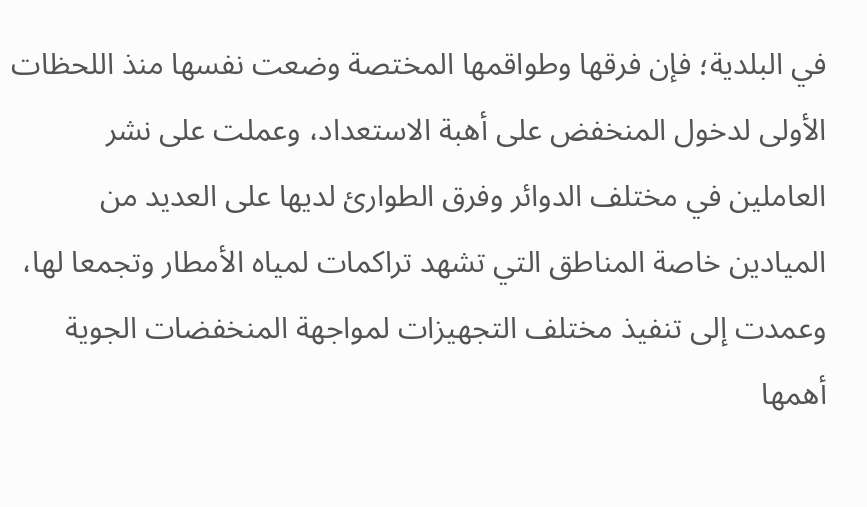في البلدية؛ فإن فرقها وطواقمها المختصة وضعت نفسها منذ اللحظات الأولى لدخول المنخفض على أهبة الاستعداد، وعملت على نشر العاملين في مختلف الدوائر وفرق الطوارئ لديها على العديد من الميادين خاصة المناطق التي تشهد تراكمات لمياه الأمطار وتجمعا لها، وعمدت إلى تنفيذ مختلف التجهيزات لمواجهة المنخفضات الجوية أهمها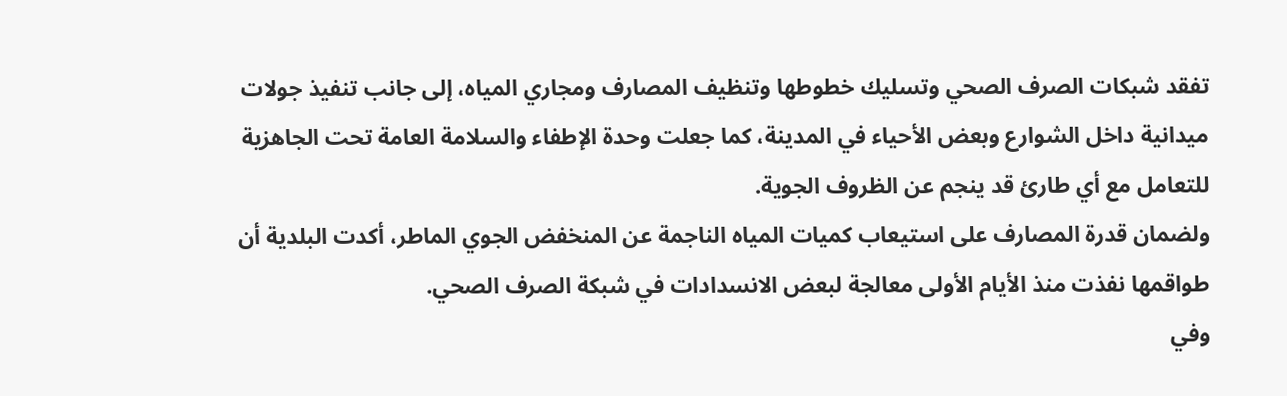تفقد شبكات الصرف الصحي وتسليك خطوطها وتنظيف المصارف ومجاري المياه، إلى جانب تنفيذ جولات ميدانية داخل الشوارع وبعض الأحياء في المدينة، كما جعلت وحدة الإطفاء والسلامة العامة تحت الجاهزية للتعامل مع أي طارئ قد ينجم عن الظروف الجوية.
ولضمان قدرة المصارف على استيعاب كميات المياه الناجمة عن المنخفض الجوي الماطر، أكدت البلدية أن طواقمها نفذت منذ الأيام الأولى معالجة لبعض الانسدادات في شبكة الصرف الصحي.
وفي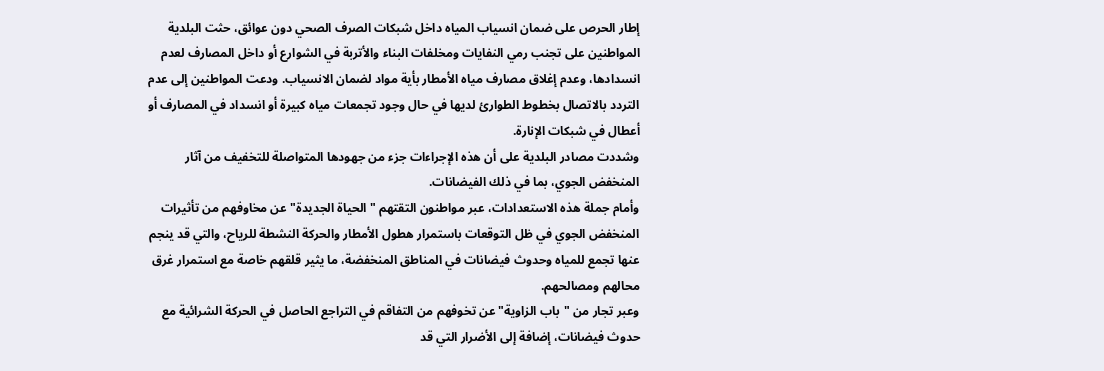إطار الحرص على ضمان انسياب المياه داخل شبكات الصرف الصحي دون عوائق، حثت البلدية المواطنين على تجنب رمي النفايات ومخلفات البناء والأتربة في الشوارع أو داخل المصارف لعدم انسدادها، وعدم إغلاق مصارف مياه الأمطار بأية مواد لضمان الانسياب. ودعت المواطنين إلى عدم التردد بالاتصال بخطوط الطوارئ لديها في حال وجود تجمعات مياه كبيرة أو انسداد في المصارف أو أعطال في شبكات الإنارة.
وشددت مصادر البلدية على أن هذه الإجراءات جزء من جهودها المتواصلة للتخفيف من آثار المنخفض الجوي، بما في ذلك الفيضانات.
وأمام جملة هذه الاستعدادات، عبر مواطنون التقتهم "الحياة الجديدة" عن مخاوفهم من تأثيرات المنخفض الجوي في ظل التوقعات باستمرار هطول الأمطار والحركة النشطة للرياح، والتي قد ينجم عنها تجمع للمياه وحدوث فيضانات في المناطق المنخفضة، ما يثير قلقهم خاصة مع استمرار غرق محالهم ومصالحهم.
وعبر تجار من "باب الزاوية" عن تخوفهم من التفاقم في التراجع الحاصل في الحركة الشرائية مع حدوث فيضانات، إضافة إلى الأضرار التي قد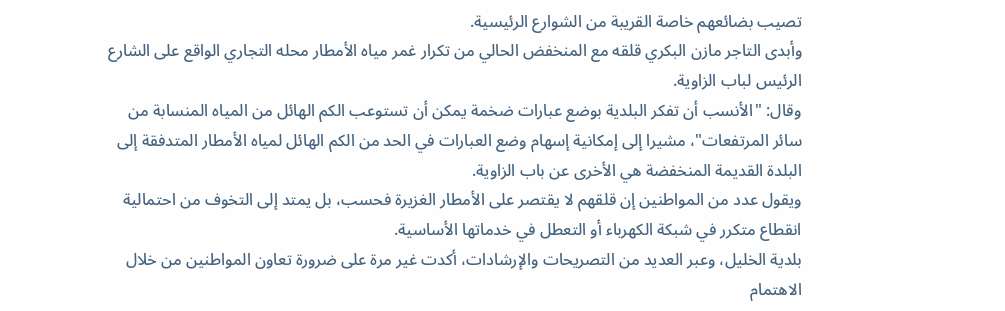تصيب بضائعهم خاصة القريبة من الشوارع الرئيسية.
وأبدى التاجر مازن البكري قلقه مع المنخفض الحالي من تكرار غمر مياه الأمطار محله التجاري الواقع على الشارع الرئيس لباب الزاوية.
وقال: "الأنسب أن تفكر البلدية بوضع عبارات ضخمة يمكن أن تستوعب الكم الهائل من المياه المنسابة من سائر المرتفعات"، مشيرا إلى إمكانية إسهام وضع العبارات في الحد من الكم الهائل لمياه الأمطار المتدفقة إلى البلدة القديمة المنخفضة هي الأخرى عن باب الزاوية.
ويقول عدد من المواطنين إن قلقهم لا يقتصر على الأمطار الغزيرة فحسب، بل يمتد إلى التخوف من احتمالية انقطاع متكرر في شبكة الكهرباء أو التعطل في خدماتها الأساسية.
بلدية الخليل، وعبر العديد من التصريحات والإرشادات، أكدت غير مرة على ضرورة تعاون المواطنين من خلال الاهتمام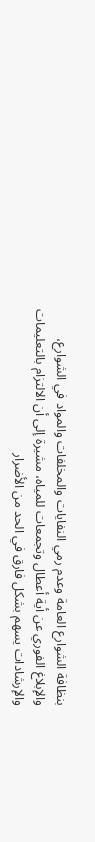بنظافة الشوارع العامة وعدم رمي النفايات والمخلفات والمواد في الشوارع، والإبلاغ الفوري عن أية أعطال وتجمعات للمياه، مشيرة إلى أن الالتزام بالتعليمات والإرشادات يسهم بشكل فارق في الحد من الأضرار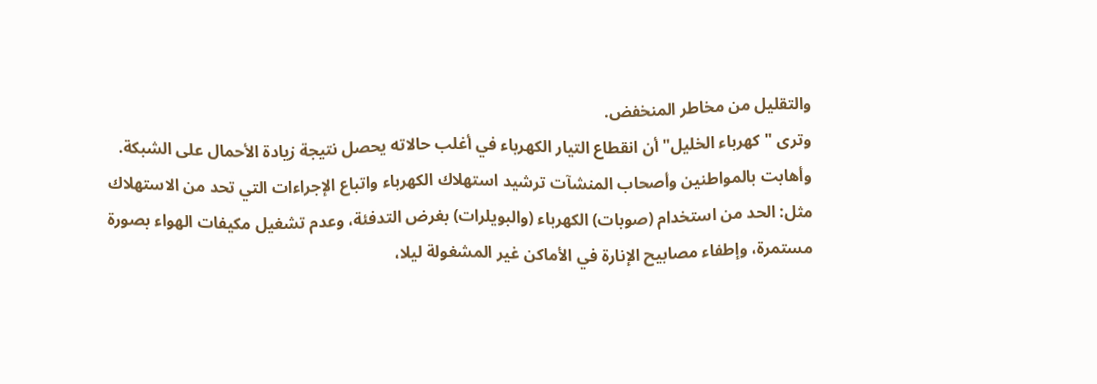والتقليل من مخاطر المنخفض.
وترى "كهرباء الخليل" أن انقطاع التيار الكهرباء في أغلب حالاته يحصل نتيجة زيادة الأحمال على الشبكة.
وأهابت بالمواطنين وأصحاب المنشآت ترشيد استهلاك الكهرباء واتباع الإجراءات التي تحد من الاستهلاك مثل: الحد من استخدام (صوبات) الكهرباء (والبويلرات) بغرض التدفئة، وعدم تشغيل مكيفات الهواء بصورة مستمرة، وإطفاء مصابيح الإنارة في الأماكن غير المشغولة ليلا،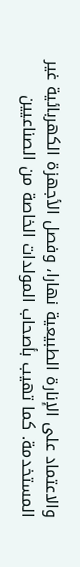والاعتماد على الإنارة الطبيعية نهارا، وفصل الأجهزة الكهربائية غير المستخدمة. كما تهيب بأصحاب المولدات الخاصة من الصناعيين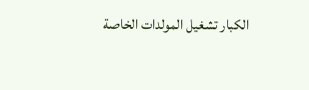الكبار تشغيل المولدات الخاصة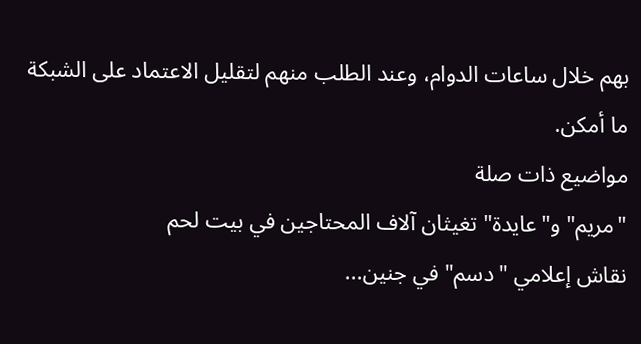بهم خلال ساعات الدوام، وعند الطلب منهم لتقليل الاعتماد على الشبكة ما أمكن.
مواضيع ذات صلة
"مريم" و"عايدة" تغيثان آلاف المحتاجين في بيت لحم
نقاش إعلامي "دسم" في جنين...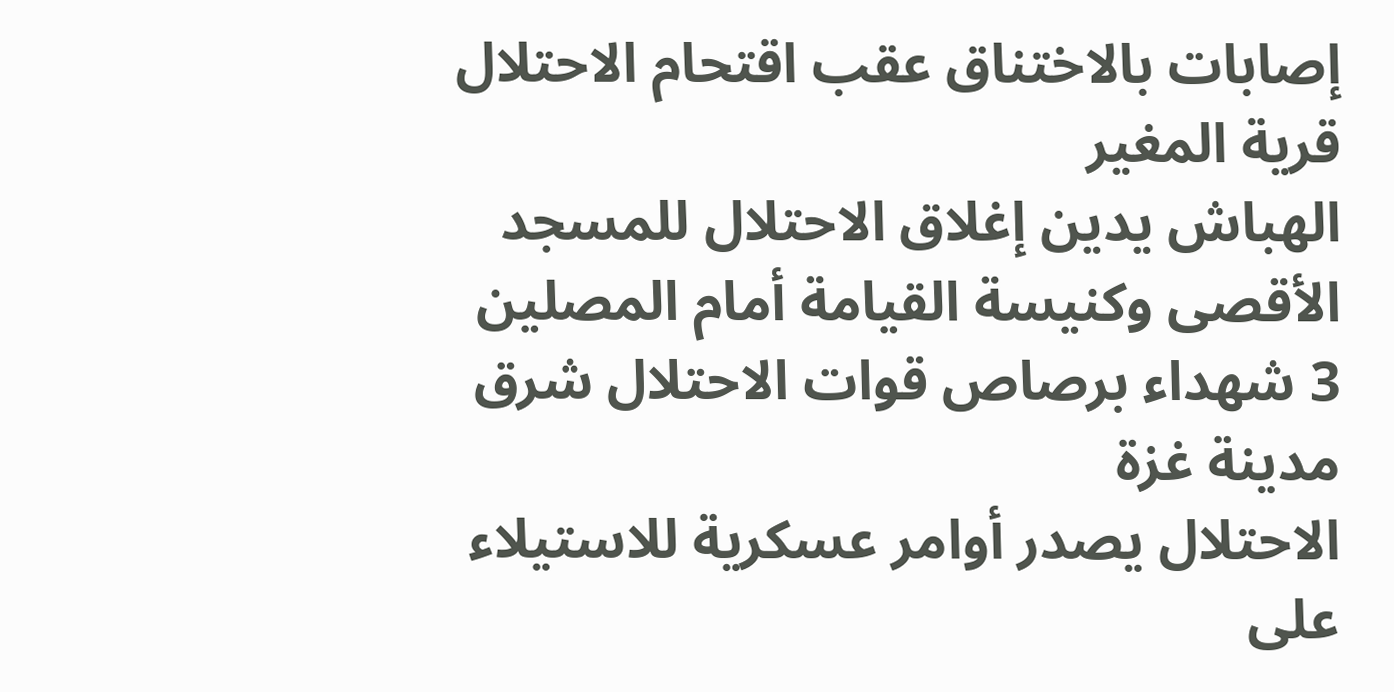إصابات بالاختناق عقب اقتحام الاحتلال قرية المغير
الهباش يدين إغلاق الاحتلال للمسجد الأقصى وكنيسة القيامة أمام المصلين
3 شهداء برصاص قوات الاحتلال شرق مدينة غزة
الاحتلال يصدر أوامر عسكرية للاستيلاء على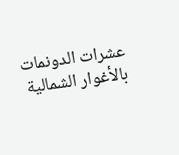عشرات الدونمات بالأغوار الشمالية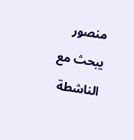منصور يبحث مع الناشطة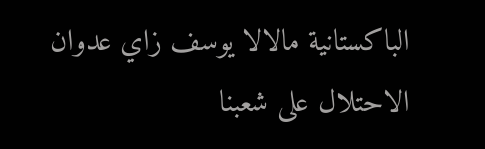الباكستانية مالالا يوسف زاي عدوان الاحتلال على شعبنا